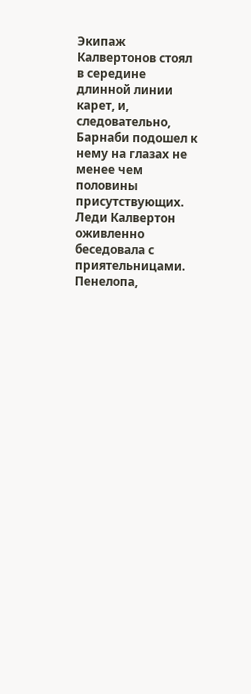Экипаж Калвертонов стоял в середине длинной линии карет, и, следовательно, Барнаби подошел к нему на глазах не менее чем половины присутствующих. Леди Калвертон оживленно беседовала с приятельницами. Пенелопа,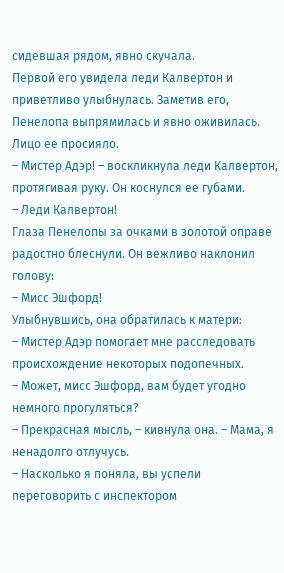сидевшая рядом, явно скучала.
Первой его увидела леди Калвертон и приветливо улыбнулась. Заметив его, Пенелопа выпрямилась и явно оживилась. Лицо ее просияло.
– Мистер Адэр! – воскликнула леди Калвертон, протягивая руку. Он коснулся ее губами.
– Леди Калвертон!
Глаза Пенелопы за очками в золотой оправе радостно блеснули. Он вежливо наклонил голову:
– Мисс Эшфорд!
Улыбнувшись, она обратилась к матери:
– Мистер Адэр помогает мне расследовать происхождение некоторых подопечных.
– Может, мисс Эшфорд, вам будет угодно немного прогуляться?
– Прекрасная мысль, – кивнула она. – Мама, я ненадолго отлучусь.
– Насколько я поняла, вы успели переговорить с инспектором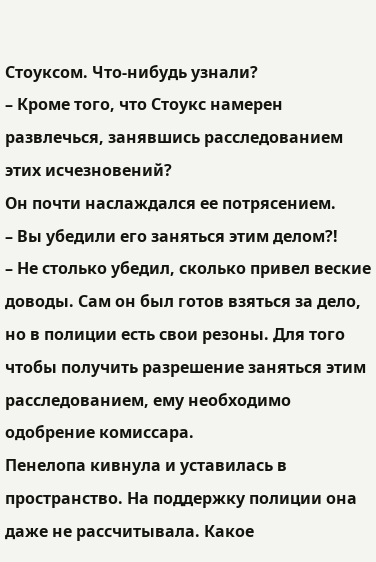Стоуксом. Что-нибудь узнали?
– Кроме того, что Стоукс намерен развлечься, занявшись расследованием этих исчезновений?
Он почти наслаждался ее потрясением.
– Вы убедили его заняться этим делом?!
– Не столько убедил, сколько привел веские доводы. Сам он был готов взяться за дело, но в полиции есть свои резоны. Для того чтобы получить разрешение заняться этим расследованием, ему необходимо одобрение комиссара.
Пенелопа кивнула и уставилась в пространство. На поддержку полиции она даже не рассчитывала. Какое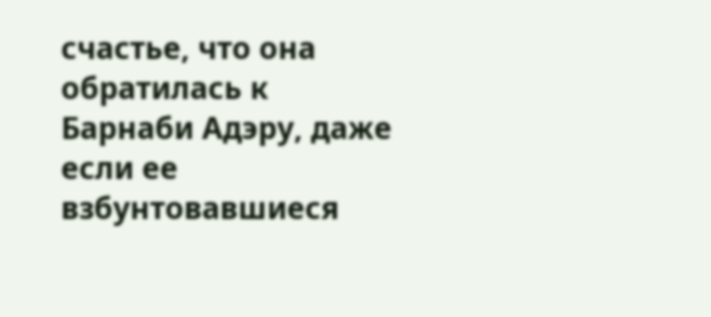счастье, что она обратилась к Барнаби Адэру, даже если ее взбунтовавшиеся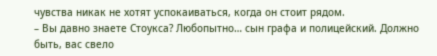чувства никак не хотят успокаиваться, когда он стоит рядом.
– Вы давно знаете Стоукса? Любопытно… сын графа и полицейский. Должно быть, вас свело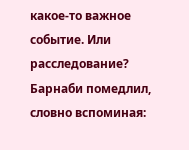какое-то важное событие. Или расследование?
Барнаби помедлил, словно вспоминая: